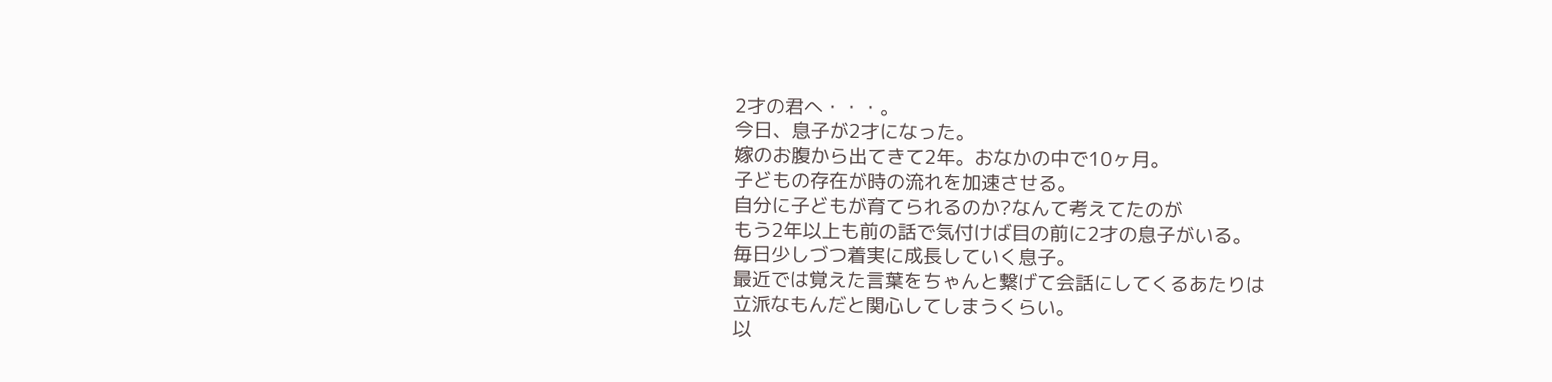2才の君へ・・・。
今日、息子が2才になった。
嫁のお腹から出てきて2年。おなかの中で10ヶ月。
子どもの存在が時の流れを加速させる。
自分に子どもが育てられるのか?なんて考えてたのが
もう2年以上も前の話で気付けば目の前に2才の息子がいる。
毎日少しづつ着実に成長していく息子。
最近では覚えた言葉をちゃんと繋げて会話にしてくるあたりは
立派なもんだと関心してしまうくらい。
以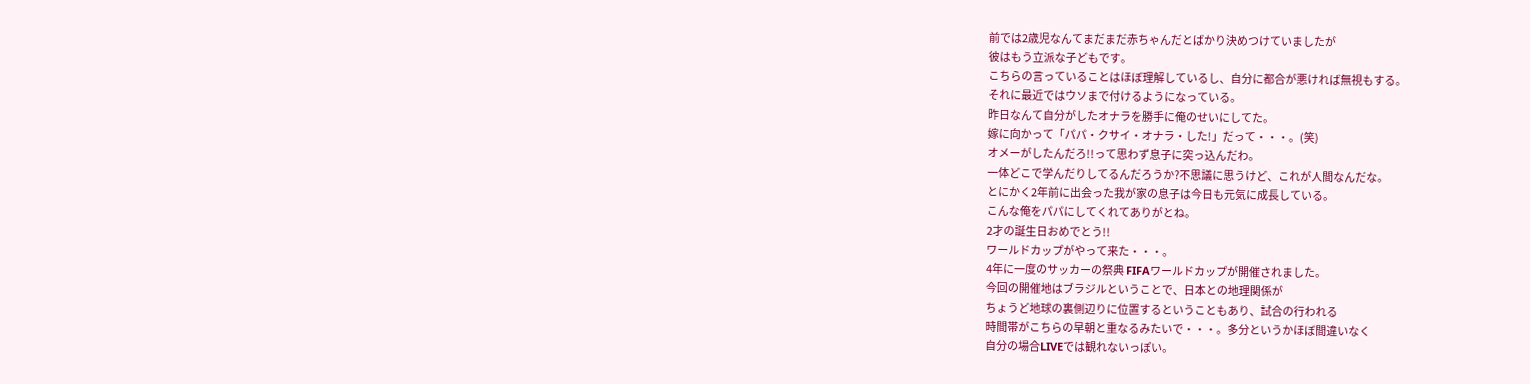前では2歳児なんてまだまだ赤ちゃんだとばかり決めつけていましたが
彼はもう立派な子どもです。
こちらの言っていることはほぼ理解しているし、自分に都合が悪ければ無視もする。
それに最近ではウソまで付けるようになっている。
昨日なんて自分がしたオナラを勝手に俺のせいにしてた。
嫁に向かって「パパ・クサイ・オナラ・した!」だって・・・。(笑)
オメーがしたんだろ!!って思わず息子に突っ込んだわ。
一体どこで学んだりしてるんだろうか?不思議に思うけど、これが人間なんだな。
とにかく2年前に出会った我が家の息子は今日も元気に成長している。
こんな俺をパパにしてくれてありがとね。
2才の誕生日おめでとう!!
ワールドカップがやって来た・・・。
4年に一度のサッカーの祭典 FIFAワールドカップが開催されました。
今回の開催地はブラジルということで、日本との地理関係が
ちょうど地球の裏側辺りに位置するということもあり、試合の行われる
時間帯がこちらの早朝と重なるみたいで・・・。多分というかほぼ間違いなく
自分の場合LIVEでは観れないっぽい。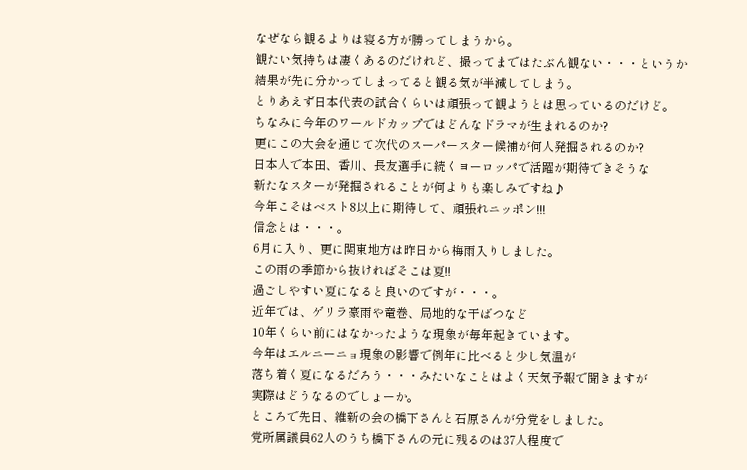なぜなら観るよりは寝る方が勝ってしまうから。
観たい気持ちは凄くあるのだけれど、撮ってまではたぶん観ない・・・というか
結果が先に分かってしまってると観る気が半減してしまう。
とりあえず日本代表の試合くらいは頑張って観ようとは思っているのだけど。
ちなみに今年のワールドカップではどんなドラマが生まれるのか?
更にこの大会を通じて次代のスーパースター候補が何人発掘されるのか?
日本人で本田、香川、長友選手に続くヨーロッパで活躍が期待できそうな
新たなスターが発掘されることが何よりも楽しみですね♪
今年こそはベスト8以上に期待して、頑張れニッポン!!!
信念とは・・・。
6月に入り、更に関東地方は昨日から梅雨入りしました。
この雨の季節から抜ければそこは夏!!
過ごしやすい夏になると良いのですが・・・。
近年では、ゲリラ豪雨や竜巻、局地的な干ばつなど
10年くらい前にはなかったような現象が毎年起きています。
今年はエルニーニョ現象の影響で例年に比べると少し気温が
落ち着く夏になるだろう・・・みたいなことはよく天気予報で聞きますが
実際はどうなるのでしょーか。
ところで先日、維新の会の橋下さんと石原さんが分党をしました。
党所属議員62人のうち橋下さんの元に残るのは37人程度で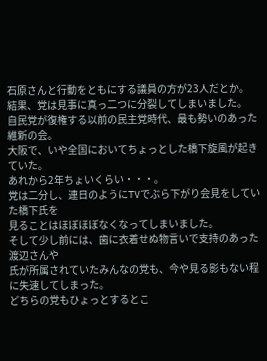石原さんと行動をともにする議員の方が23人だとか。
結果、党は見事に真っ二つに分裂してしまいました。
自民党が復権する以前の民主党時代、最も勢いのあった維新の会。
大阪で、いや全国においてちょっとした橋下旋風が起きていた。
あれから2年ちょいくらい・・・。
党は二分し、連日のようにTVでぶら下がり会見をしていた橋下氏を
見ることはほぼほぼなくなってしまいました。
そして少し前には、歯に衣着せぬ物言いで支持のあった渡辺さんや
氏が所属されていたみんなの党も、今や見る影もない程に失速してしまった。
どちらの党もひょっとするとこ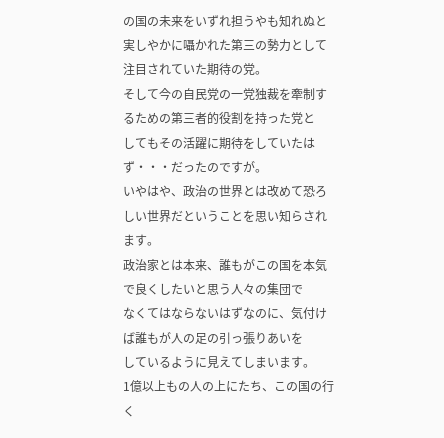の国の未来をいずれ担うやも知れぬと
実しやかに囁かれた第三の勢力として注目されていた期待の党。
そして今の自民党の一党独裁を牽制するための第三者的役割を持った党と
してもその活躍に期待をしていたはず・・・だったのですが。
いやはや、政治の世界とは改めて恐ろしい世界だということを思い知らされます。
政治家とは本来、誰もがこの国を本気で良くしたいと思う人々の集団で
なくてはならないはずなのに、気付けば誰もが人の足の引っ張りあいを
しているように見えてしまいます。
1億以上もの人の上にたち、この国の行く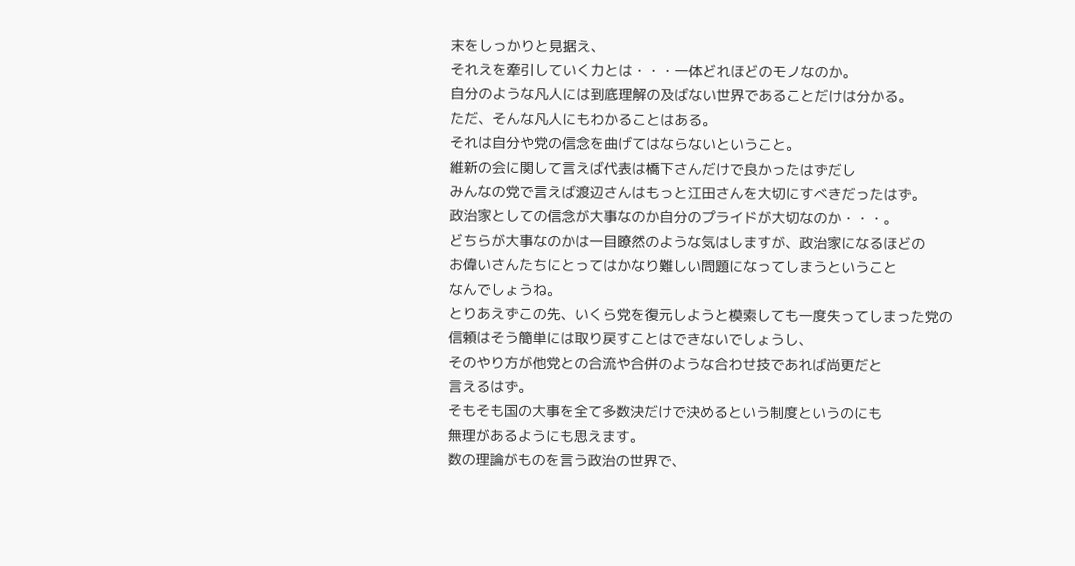末をしっかりと見据え、
それえを牽引していく力とは・・・一体どれほどのモノなのか。
自分のような凡人には到底理解の及ばない世界であることだけは分かる。
ただ、そんな凡人にもわかることはある。
それは自分や党の信念を曲げてはならないということ。
維新の会に関して言えば代表は橋下さんだけで良かったはずだし
みんなの党で言えば渡辺さんはもっと江田さんを大切にすべきだったはず。
政治家としての信念が大事なのか自分のプライドが大切なのか・・・。
どちらが大事なのかは一目瞭然のような気はしますが、政治家になるほどの
お偉いさんたちにとってはかなり難しい問題になってしまうということ
なんでしょうね。
とりあえずこの先、いくら党を復元しようと模索しても一度失ってしまった党の
信頼はそう簡単には取り戻すことはできないでしょうし、
そのやり方が他党との合流や合併のような合わせ技であれば尚更だと
言えるはず。
そもそも国の大事を全て多数決だけで決めるという制度というのにも
無理があるようにも思えます。
数の理論がものを言う政治の世界で、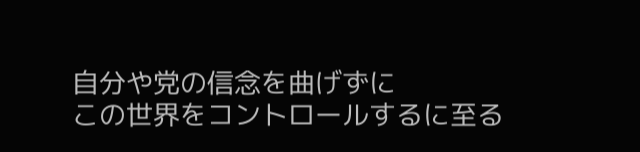自分や党の信念を曲げずに
この世界をコントロールするに至る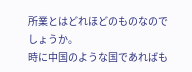所業とはどれほどのものなのでしょうか。
時に中国のような国であればも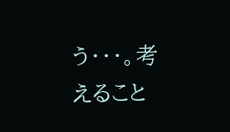う・・・。考えること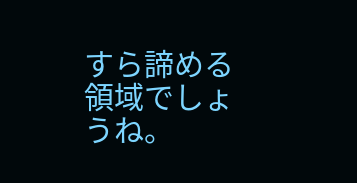すら諦める領域でしょうね。